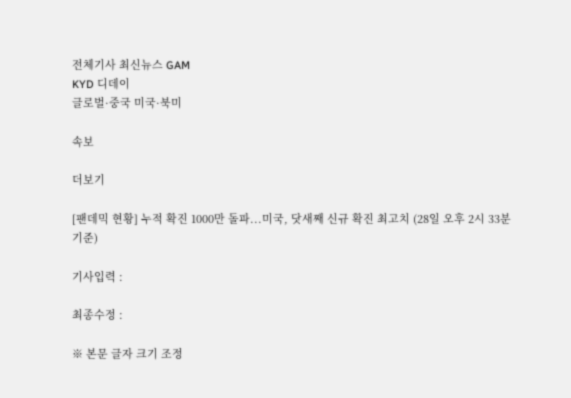전체기사 최신뉴스 GAM
KYD 디데이
글로벌·중국 미국·북미

속보

더보기

[팬데믹 현황] 누적 확진 1000만 돌파...미국, 닷새째 신규 확진 최고치 (28일 오후 2시 33분 기준)

기사입력 :

최종수정 :

※ 본문 글자 크기 조정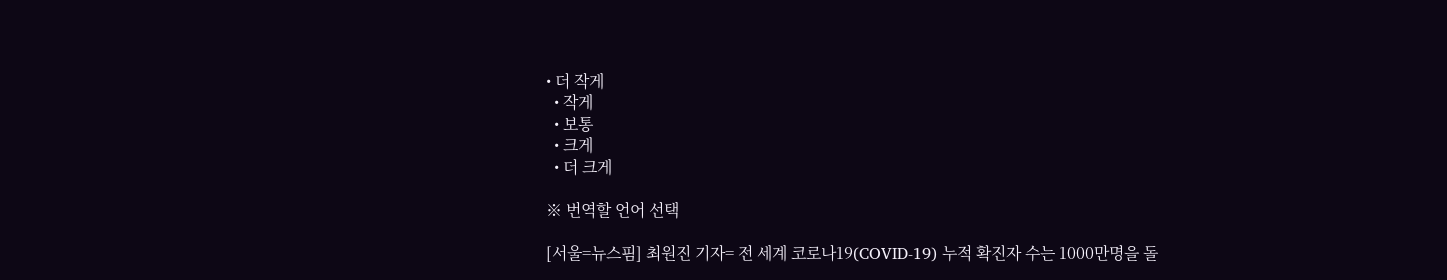• 더 작게
  • 작게
  • 보통
  • 크게
  • 더 크게

※ 번역할 언어 선택

[서울=뉴스핌] 최원진 기자= 전 세계 코로나19(COVID-19) 누적 확진자 수는 1000만명을 돌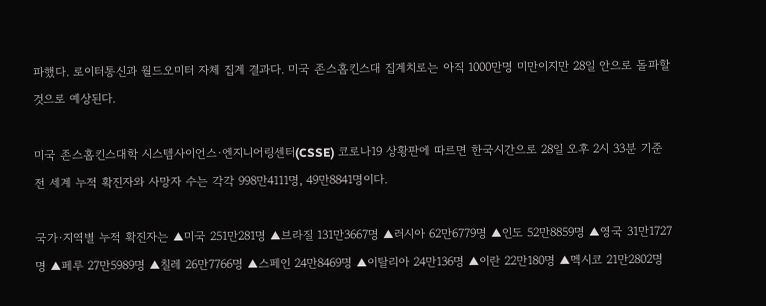파했다. 로이터통신과 월드오미터 자체 집계 결과다. 미국 존스홉킨스대 집계치로는 아직 1000만명 미만이지만 28일 안으로 돌파할 것으로 예상된다.

미국 존스홉킨스대학 시스템사이언스·엔지니어링센터(CSSE) 코로나19 상황판에 따르면 한국시간으로 28일 오후 2시 33분 기준 전 세계 누적 확진자와 사망자 수는 각각 998만4111명, 49만8841명이다.

국가·지역별 누적 확진자는 ▲미국 251만281명 ▲브라질 131만3667명 ▲러시아 62만6779명 ▲인도 52만8859명 ▲영국 31만1727명 ▲페루 27만5989명 ▲칠레 26만7766명 ▲스페인 24만8469명 ▲이탈리아 24만136명 ▲이란 22만180명 ▲멕시코 21만2802명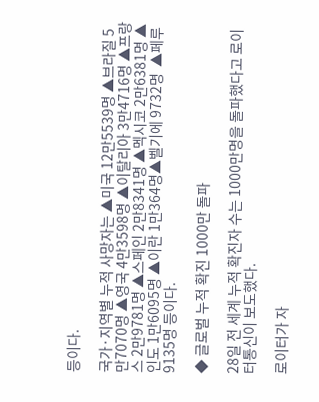등이다.

국가·지역별 누적 사망자는 ▲미국 12만5539명 ▲브라질 5만7070명 ▲영국 4만3598명 ▲이탈리아 3만4716명 ▲프랑스 2만9781명 ▲스페인 2만8341명 ▲멕시코 2만6381명 ▲인도 1만6095명 ▲이란 1만364명▲벨기에 9732명  ▲페루 9135명 등이다.

◆ 글로벌 누적 확진 1000만 돌파

28일 전 세계 누적 확진자 수는 1000만명을 돌파했다고 로이터통신이 보도했다.

로이터가 자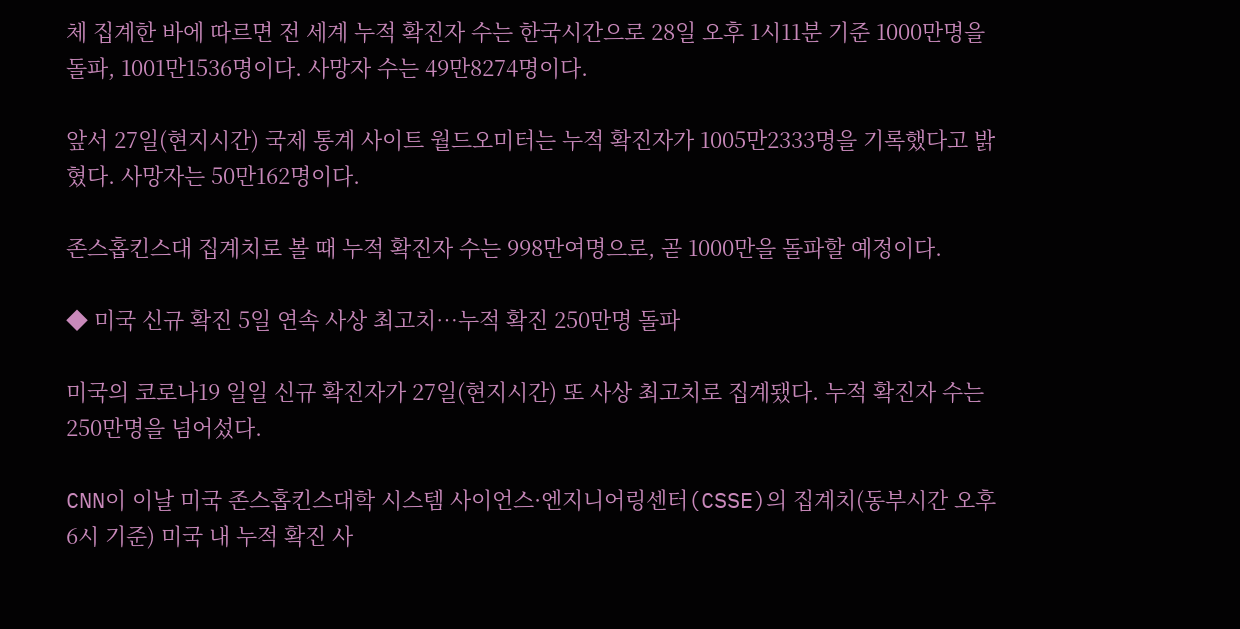체 집계한 바에 따르면 전 세계 누적 확진자 수는 한국시간으로 28일 오후 1시11분 기준 1000만명을 돌파, 1001만1536명이다. 사망자 수는 49만8274명이다.

앞서 27일(현지시간) 국제 통계 사이트 월드오미터는 누적 확진자가 1005만2333명을 기록했다고 밝혔다. 사망자는 50만162명이다.

존스홉킨스대 집계치로 볼 때 누적 확진자 수는 998만여명으로, 곧 1000만을 돌파할 예정이다.

◆ 미국 신규 확진 5일 연속 사상 최고치…누적 확진 250만명 돌파

미국의 코로나19 일일 신규 확진자가 27일(현지시간) 또 사상 최고치로 집계됐다. 누적 확진자 수는 250만명을 넘어섰다.

CNN이 이날 미국 존스홉킨스대학 시스템 사이언스·엔지니어링센터(CSSE)의 집계치(동부시간 오후 6시 기준) 미국 내 누적 확진 사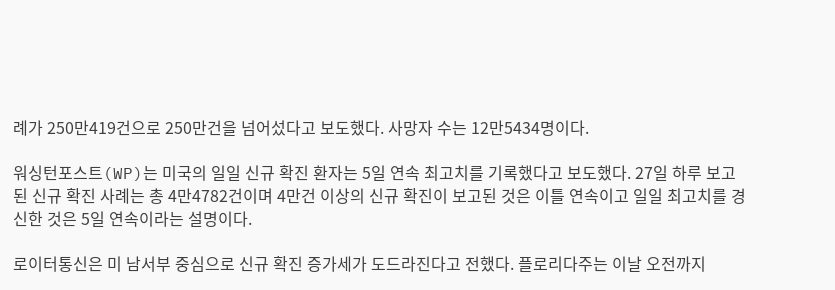례가 250만419건으로 250만건을 넘어섰다고 보도했다. 사망자 수는 12만5434명이다.

워싱턴포스트(WP)는 미국의 일일 신규 확진 환자는 5일 연속 최고치를 기록했다고 보도했다. 27일 하루 보고된 신규 확진 사례는 총 4만4782건이며 4만건 이상의 신규 확진이 보고된 것은 이틀 연속이고 일일 최고치를 경신한 것은 5일 연속이라는 설명이다.

로이터통신은 미 남서부 중심으로 신규 확진 증가세가 도드라진다고 전했다. 플로리다주는 이날 오전까지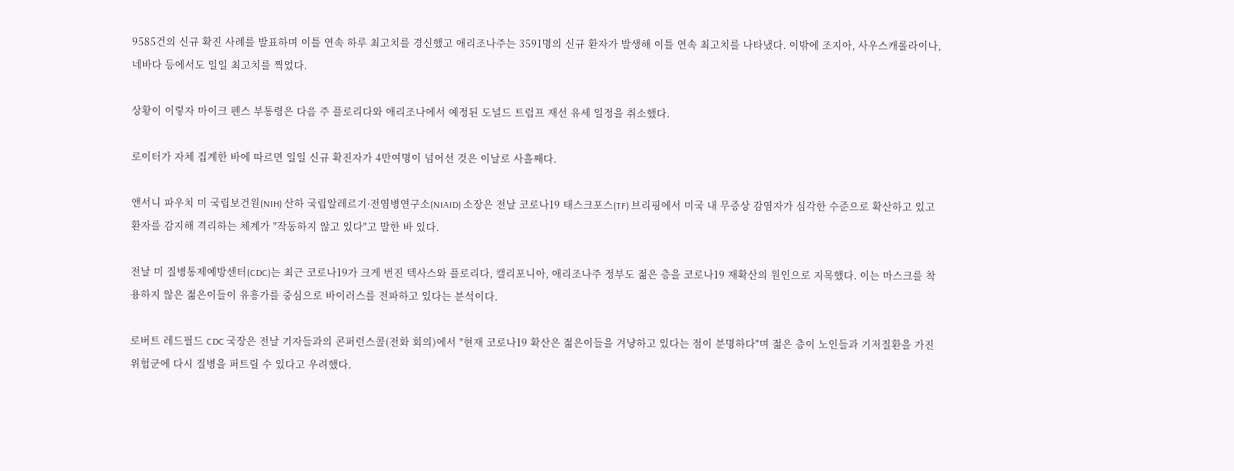9585건의 신규 확진 사례를 발표하며 이틀 연속 하루 최고치를 경신했고 애리조나주는 3591명의 신규 환자가 발생해 이틀 연속 최고치를 나타냈다. 이밖에 조지아, 사우스캐롤라이나, 네바다 등에서도 일일 최고치를 찍었다.

상황이 이렇자 마이크 펜스 부통령은 다음 주 플로리다와 애리조나에서 예정된 도널드 트럼프 재선 유세 일정을 취소했다.

로이터가 자체 집계한 바에 따르면 일일 신규 확진자가 4만여명이 넘어선 것은 이날로 사흘째다.

앤서니 파우치 미 국립보건원(NIH) 산하 국립알레르기·전염병연구소(NIAID) 소장은 전날 코로나19 태스크포스(TF) 브리핑에서 미국 내 무증상 감염자가 심각한 수준으로 확산하고 있고 환자를 감지해 격리하는 체계가 "작동하지 않고 있다"고 말한 바 있다.

전날 미 질병통제예방센터(CDC)는 최근 코로나19가 크게 번진 텍사스와 플로리다, 캘리포니아, 애리조나주 정부도 젊은 층을 코로나19 재확산의 원인으로 지목했다. 이는 마스크를 착용하지 않은 젊은이들이 유흥가를 중심으로 바이러스를 전파하고 있다는 분석이다.

로버트 레드필드 CDC 국장은 전날 기자들과의 콘퍼런스콜(전화 회의)에서 "현재 코로나19 확산은 젊은이들을 겨냥하고 있다는 점이 분명하다"며 젊은 층이 노인들과 기저질환을 가진 위험군에 다시 질병을 퍼트릴 수 있다고 우려했다.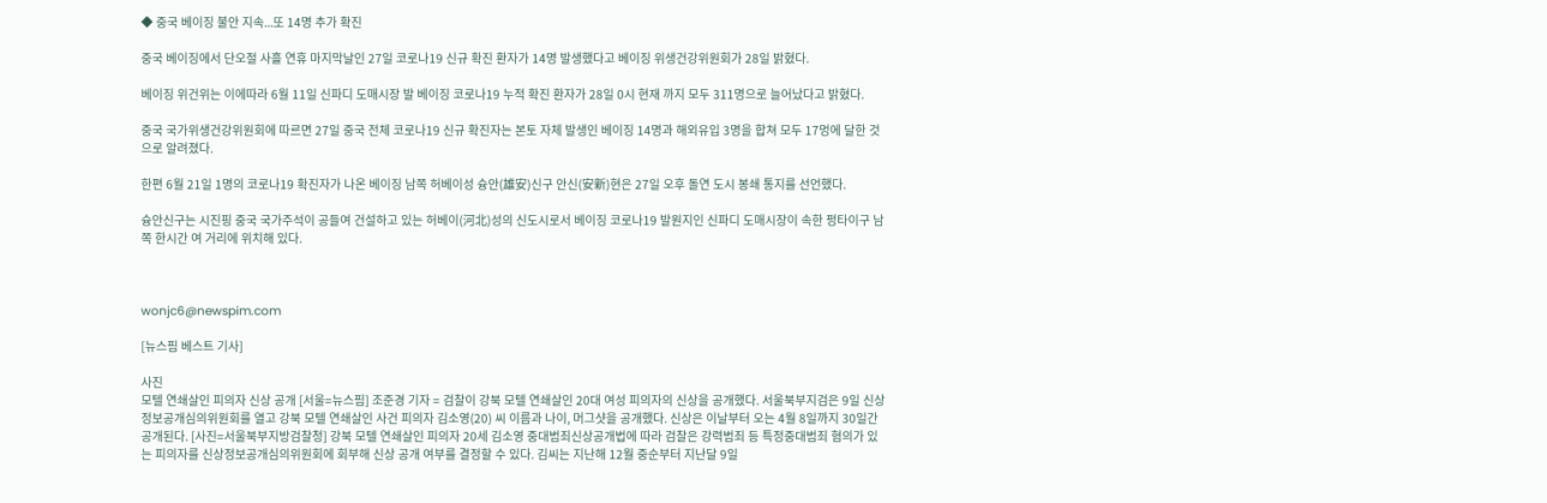◆ 중국 베이징 불안 지속...또 14명 추가 확진

중국 베이징에서 단오절 사흘 연휴 마지막날인 27일 코로나19 신규 확진 환자가 14명 발생했다고 베이징 위생건강위원회가 28일 밝혔다.

베이징 위건위는 이에따라 6월 11일 신파디 도매시장 발 베이징 코로나19 누적 확진 환자가 28일 0시 현재 까지 모두 311명으로 늘어났다고 밝혔다.

중국 국가위생건강위원회에 따르면 27일 중국 전체 코로나19 신규 확진자는 본토 자체 발생인 베이징 14명과 해외유입 3명을 합쳐 모두 17멍에 달한 것으로 알려졌다.

한편 6월 21일 1명의 코로나19 확진자가 나온 베이징 남쪽 허베이성 슝안(雄安)신구 안신(安新)현은 27일 오후 돌연 도시 봉쇄 통지를 선언했다.

슝안신구는 시진핑 중국 국가주석이 공들여 건설하고 있는 허베이(河北)성의 신도시로서 베이징 코로나19 발원지인 신파디 도매시장이 속한 펑타이구 남쪽 한시간 여 거리에 위치해 있다.



wonjc6@newspim.com

[뉴스핌 베스트 기사]

사진
모텔 연쇄살인 피의자 신상 공개 [서울=뉴스핌] 조준경 기자 = 검찰이 강북 모텔 연쇄살인 20대 여성 피의자의 신상을 공개했다. 서울북부지검은 9일 신상정보공개심의위원회를 열고 강북 모텔 연쇄살인 사건 피의자 김소영(20) 씨 이름과 나이, 머그샷을 공개했다. 신상은 이날부터 오는 4월 8일까지 30일간 공개된다. [사진=서울북부지방검찰청] 강북 모텔 연쇄살인 피의자 20세 김소영 중대범죄신상공개법에 따라 검찰은 강력범죄 등 특정중대범죄 혐의가 있는 피의자를 신상정보공개심의위원회에 회부해 신상 공개 여부를 결정할 수 있다. 김씨는 지난해 12월 중순부터 지난달 9일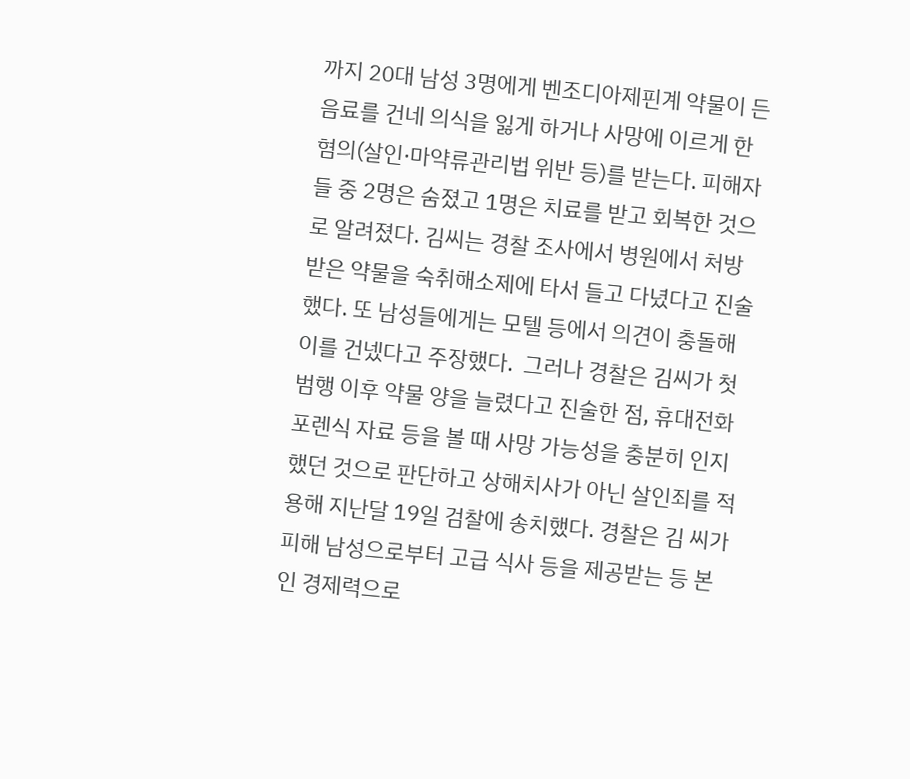까지 20대 남성 3명에게 벤조디아제핀계 약물이 든 음료를 건네 의식을 잃게 하거나 사망에 이르게 한 혐의(살인·마약류관리법 위반 등)를 받는다. 피해자들 중 2명은 숨졌고 1명은 치료를 받고 회복한 것으로 알려졌다. 김씨는 경찰 조사에서 병원에서 처방받은 약물을 숙취해소제에 타서 들고 다녔다고 진술했다. 또 남성들에게는 모텔 등에서 의견이 충돌해 이를 건넸다고 주장했다.  그러나 경찰은 김씨가 첫 범행 이후 약물 양을 늘렸다고 진술한 점, 휴대전화 포렌식 자료 등을 볼 때 사망 가능성을 충분히 인지했던 것으로 판단하고 상해치사가 아닌 살인죄를 적용해 지난달 19일 검찰에 송치했다. 경찰은 김 씨가 피해 남성으로부터 고급 식사 등을 제공받는 등 본인 경제력으로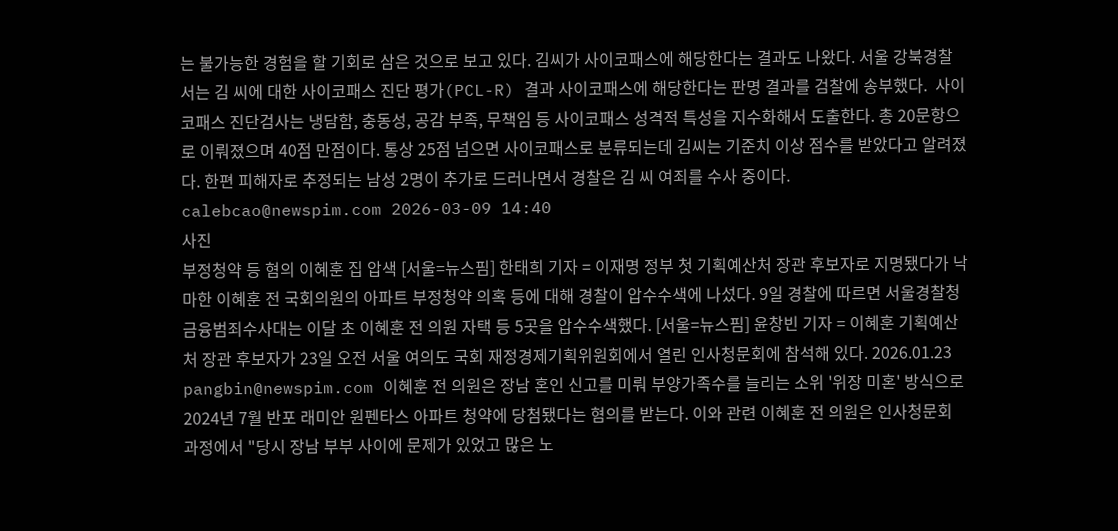는 불가능한 경험을 할 기회로 삼은 것으로 보고 있다. 김씨가 사이코패스에 해당한다는 결과도 나왔다. 서울 강북경찰서는 김 씨에 대한 사이코패스 진단 평가(PCL-R) 결과 사이코패스에 해당한다는 판명 결과를 검찰에 송부했다.  사이코패스 진단검사는 냉담함, 충동성, 공감 부족, 무책임 등 사이코패스 성격적 특성을 지수화해서 도출한다. 총 20문항으로 이뤄졌으며 40점 만점이다. 통상 25점 넘으면 사이코패스로 분류되는데 김씨는 기준치 이상 점수를 받았다고 알려졌다. 한편 피해자로 추정되는 남성 2명이 추가로 드러나면서 경찰은 김 씨 여죄를 수사 중이다. calebcao@newspim.com 2026-03-09 14:40
사진
부정청약 등 혐의 이혜훈 집 압색 [서울=뉴스핌] 한태희 기자 = 이재명 정부 첫 기획예산처 장관 후보자로 지명됐다가 낙마한 이혜훈 전 국회의원의 아파트 부정청약 의혹 등에 대해 경찰이 압수수색에 나섰다. 9일 경찰에 따르면 서울경찰청 금융범죄수사대는 이달 초 이혜훈 전 의원 자택 등 5곳을 압수수색했다. [서울=뉴스핌] 윤창빈 기자 = 이혜훈 기획예산처 장관 후보자가 23일 오전 서울 여의도 국회 재정경제기획위원회에서 열린 인사청문회에 참석해 있다. 2026.01.23 pangbin@newspim.com 이혜훈 전 의원은 장남 혼인 신고를 미뤄 부양가족수를 늘리는 소위 '위장 미혼' 방식으로 2024년 7월 반포 래미안 원펜타스 아파트 청약에 당첨됐다는 혐의를 받는다. 이와 관련 이혜훈 전 의원은 인사청문회 과정에서 "당시 장남 부부 사이에 문제가 있었고 많은 노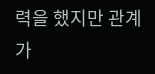력을 했지만 관계가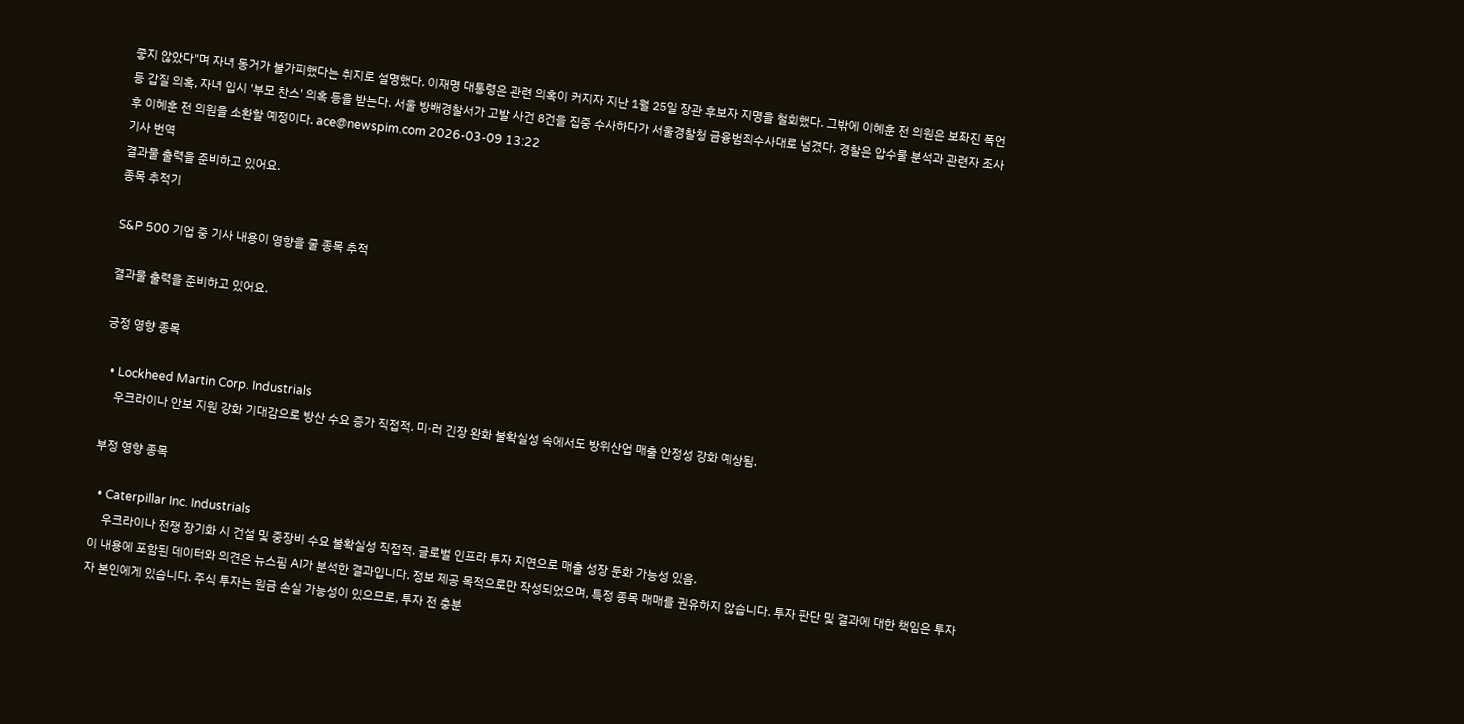좋지 않았다"며 자녀 동거가 불가피했다는 취지로 설명했다. 이재명 대통령은 관련 의혹이 커지자 지난 1월 25일 장관 후보자 지명을 철회했다. 그밖에 이혜훈 전 의원은 보좌진 폭언 등 갑질 의혹, 자녀 입시 '부모 찬스' 의혹 등을 받는다. 서울 방배경찰서가 고발 사건 8건을 집중 수사하다가 서울경찰청 금융범죄수사대로 넘겼다. 경찰은 압수물 분석과 관련자 조사 후 이혜훈 전 의원을 소환할 예정이다. ace@newspim.com 2026-03-09 13:22
기사 번역
결과물 출력을 준비하고 있어요.
종목 추적기

S&P 500 기업 중 기사 내용이 영향을 줄 종목 추적

결과물 출력을 준비하고 있어요.

긍정 영향 종목

  • Lockheed Martin Corp. Industrials
    우크라이나 안보 지원 강화 기대감으로 방산 수요 증가 직접적. 미·러 긴장 완화 불확실성 속에서도 방위산업 매출 안정성 강화 예상됨.

부정 영향 종목

  • Caterpillar Inc. Industrials
    우크라이나 전쟁 장기화 시 건설 및 중장비 수요 불확실성 직접적. 글로벌 인프라 투자 지연으로 매출 성장 둔화 가능성 있음.
이 내용에 포함된 데이터와 의견은 뉴스핌 AI가 분석한 결과입니다. 정보 제공 목적으로만 작성되었으며, 특정 종목 매매를 권유하지 않습니다. 투자 판단 및 결과에 대한 책임은 투자자 본인에게 있습니다. 주식 투자는 원금 손실 가능성이 있으므로, 투자 전 충분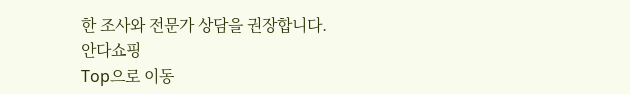한 조사와 전문가 상담을 권장합니다.
안다쇼핑
Top으로 이동